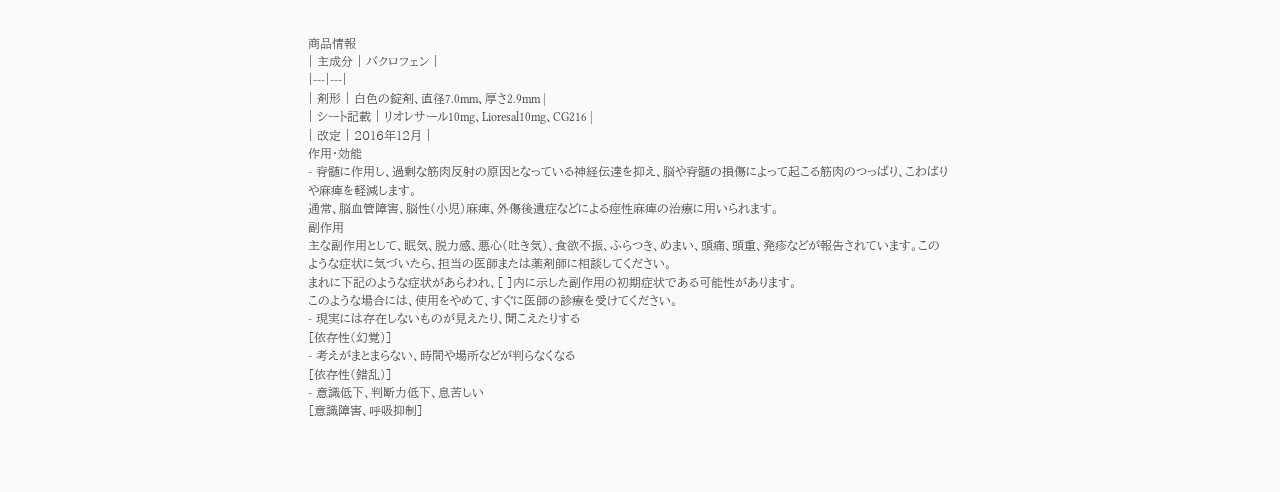商品情報
| 主成分 | バクロフェン |
|---|---|
| 剤形 | 白色の錠剤、直径7.0mm、厚さ2.9mm |
| シート記載 | リオレサール10mg、Lioresal10mg、CG216 |
| 改定 | 2016年12月 |
作用・効能
- 脊髄に作用し、過剰な筋肉反射の原因となっている神経伝達を抑え、脳や脊髄の損傷によって起こる筋肉のつっぱり、こわばりや麻痺を軽減します。
通常、脳血管障害、脳性(小児)麻痺、外傷後遺症などによる痙性麻痺の治療に用いられます。
副作用
主な副作用として、眠気、脱力感、悪心(吐き気)、食欲不振、ふらつき、めまい、頭痛、頭重、発疹などが報告されています。このような症状に気づいたら、担当の医師または薬剤師に相談してください。
まれに下記のような症状があらわれ、[ ]内に示した副作用の初期症状である可能性があります。
このような場合には、使用をやめて、すぐに医師の診療を受けてください。
- 現実には存在しないものが見えたり、聞こえたりする
[依存性(幻覚)]
- 考えがまとまらない、時間や場所などが判らなくなる
[依存性(錯乱)]
- 意識低下、判断力低下、息苦しい
[意識障害、呼吸抑制]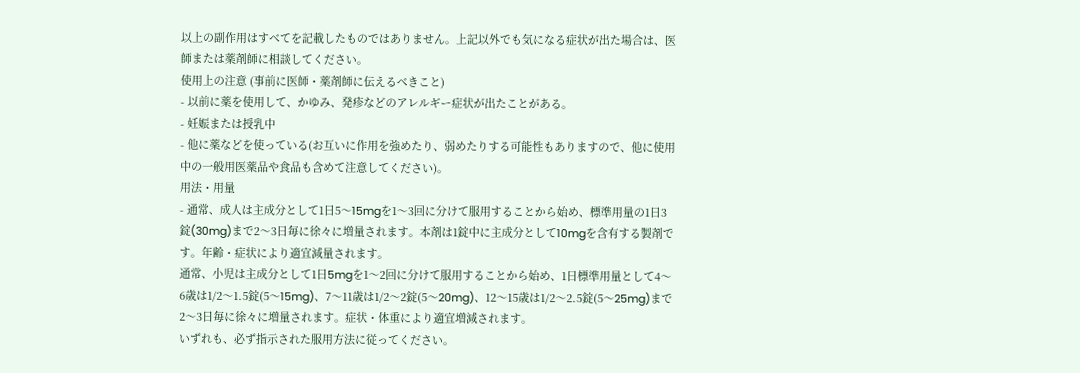以上の副作用はすべてを記載したものではありません。上記以外でも気になる症状が出た場合は、医師または薬剤師に相談してください。
使用上の注意 (事前に医師・薬剤師に伝えるべきこと)
- 以前に薬を使用して、かゆみ、発疹などのアレルギー症状が出たことがある。
- 妊娠または授乳中
- 他に薬などを使っている(お互いに作用を強めたり、弱めたりする可能性もありますので、他に使用中の一般用医薬品や食品も含めて注意してください)。
用法・用量
- 通常、成人は主成分として1日5〜15mgを1〜3回に分けて服用することから始め、標準用量の1日3錠(30mg)まで2〜3日毎に徐々に増量されます。本剤は1錠中に主成分として10mgを含有する製剤です。年齢・症状により適宜減量されます。
通常、小児は主成分として1日5mgを1〜2回に分けて服用することから始め、1日標準用量として4〜6歳は1/2〜1.5錠(5〜15mg)、7〜11歳は1/2〜2錠(5〜20mg)、12〜15歳は1/2〜2.5錠(5〜25mg)まで2〜3日毎に徐々に増量されます。症状・体重により適宜増減されます。
いずれも、必ず指示された服用方法に従ってください。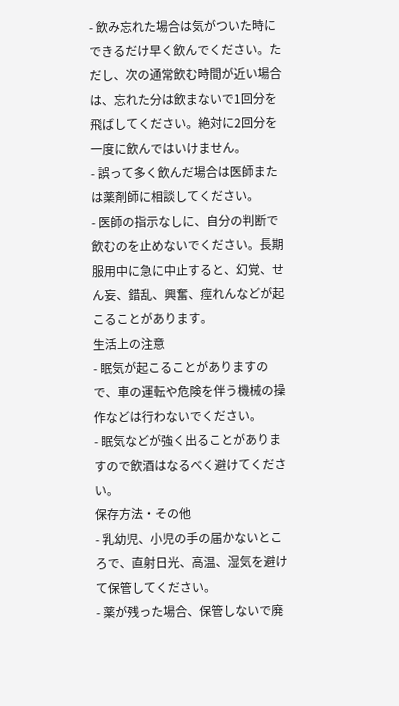- 飲み忘れた場合は気がついた時にできるだけ早く飲んでください。ただし、次の通常飲む時間が近い場合は、忘れた分は飲まないで1回分を飛ばしてください。絶対に2回分を一度に飲んではいけません。
- 誤って多く飲んだ場合は医師または薬剤師に相談してください。
- 医師の指示なしに、自分の判断で飲むのを止めないでください。長期服用中に急に中止すると、幻覚、せん妄、錯乱、興奮、痙れんなどが起こることがあります。
生活上の注意
- 眠気が起こることがありますので、車の運転や危険を伴う機械の操作などは行わないでください。
- 眠気などが強く出ることがありますので飲酒はなるべく避けてください。
保存方法・その他
- 乳幼児、小児の手の届かないところで、直射日光、高温、湿気を避けて保管してください。
- 薬が残った場合、保管しないで廃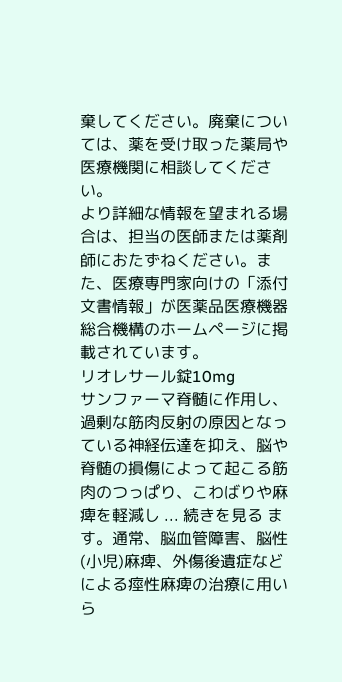棄してください。廃棄については、薬を受け取った薬局や医療機関に相談してください。
より詳細な情報を望まれる場合は、担当の医師または薬剤師におたずねください。また、医療専門家向けの「添付文書情報」が医薬品医療機器総合機構のホームページに掲載されています。
リオレサール錠10mg
サンファーマ脊髄に作用し、過剰な筋肉反射の原因となっている神経伝達を抑え、脳や脊髄の損傷によって起こる筋肉のつっぱり、こわばりや麻痺を軽減し ... 続きを見る ます。通常、脳血管障害、脳性(小児)麻痺、外傷後遺症などによる痙性麻痺の治療に用いら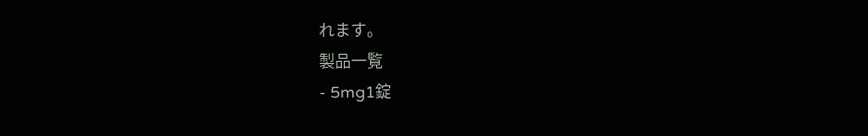れます。
製品一覧
- 5mg1錠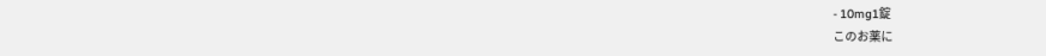- 10mg1錠
このお薬に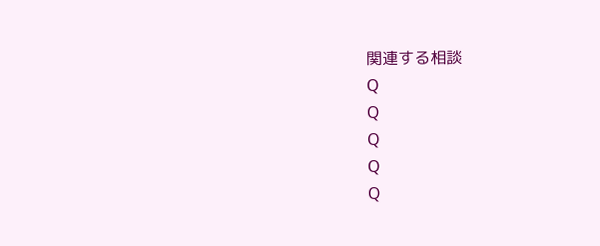関連する相談
Q
Q
Q
Q
Q